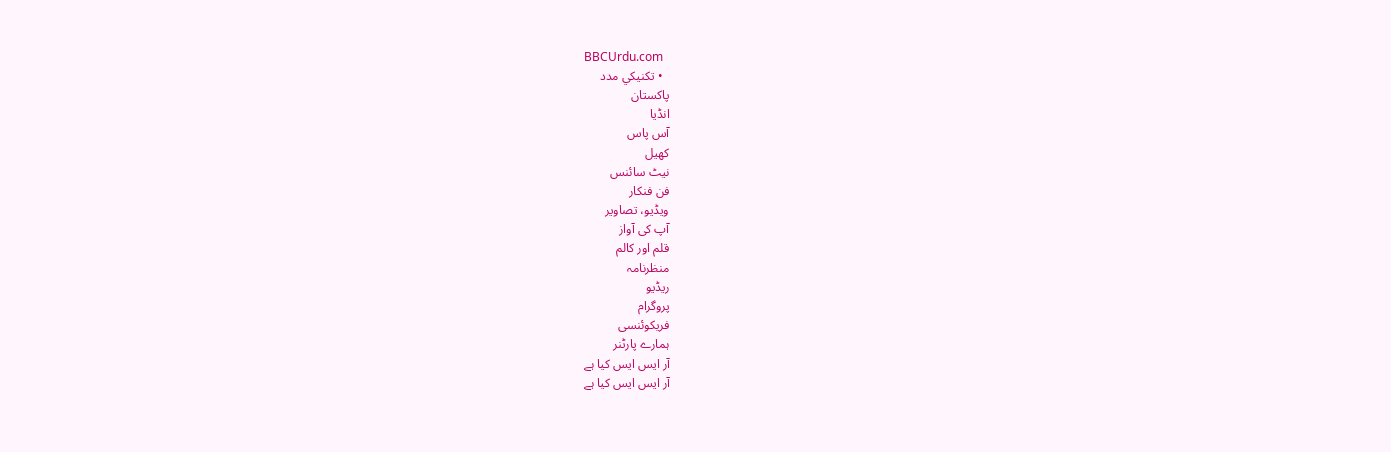BBCUrdu.com
  • تکنيکي مدد
پاکستان
انڈیا
آس پاس
کھیل
نیٹ سائنس
فن فنکار
ویڈیو، تصاویر
آپ کی آواز
قلم اور کالم
منظرنامہ
ریڈیو
پروگرام
فریکوئنسی
ہمارے پارٹنر
آر ایس ایس کیا ہے
آر ایس ایس کیا ہے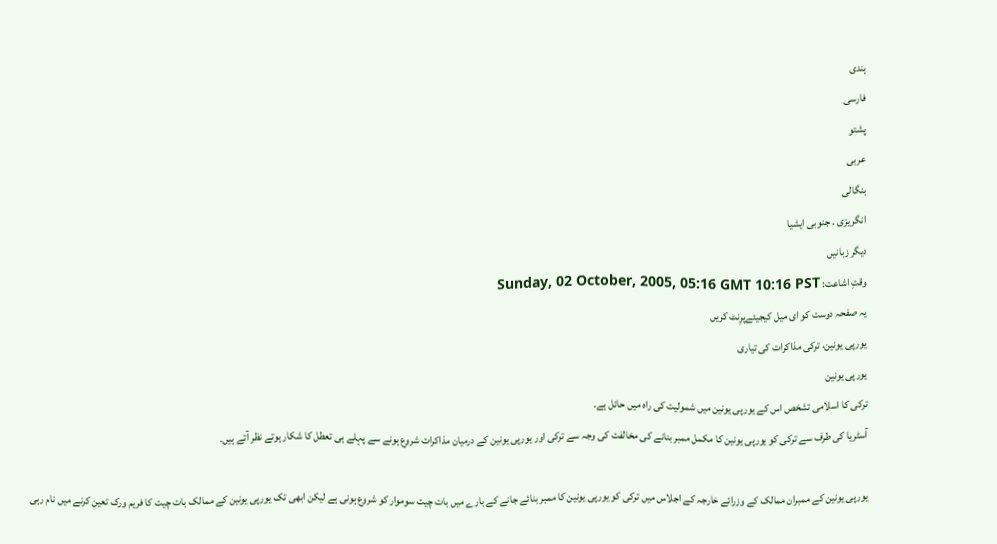ہندی
فارسی
پشتو
عربی
بنگالی
انگریزی ۔ جنوبی ایشیا
دیگر زبانیں
وقتِ اشاعت: Sunday, 02 October, 2005, 05:16 GMT 10:16 PST
یہ صفحہ دوست کو ای میل کیجیئےپرِنٹ کریں
یورپی یونین، ترکی مذاکرات کی تیاری
یورپی یونین
ترکی کا اسلامی تشخص اس کے یورپی یونین میں شمولیت کی راہ میں حائل ہے۔
آسٹریا کی طرف سے ترکی کو یورپی یونین کا مکمل ممبر بنانے کی مخالفت کی وجہ سے ترکی اور یورپی یونین کے درمیان مذاکرات شروع ہونے سے پہلے ہی تعطل کا شکار ہوتے نظر آتے ہیں۔

یورپی یونین کے ممبران ممالک کے وزرائے خارجہ کے اجلاس میں ترکی کو یورپی یونین کا ممبر بنائے جانے کے بارے میں بات چیت سوموار کو شروع ہونی ہے لیکن ابھی تک یورپی یونین کے ممالک بات چیت کا فریم ورک تعین کرنے میں نام رہی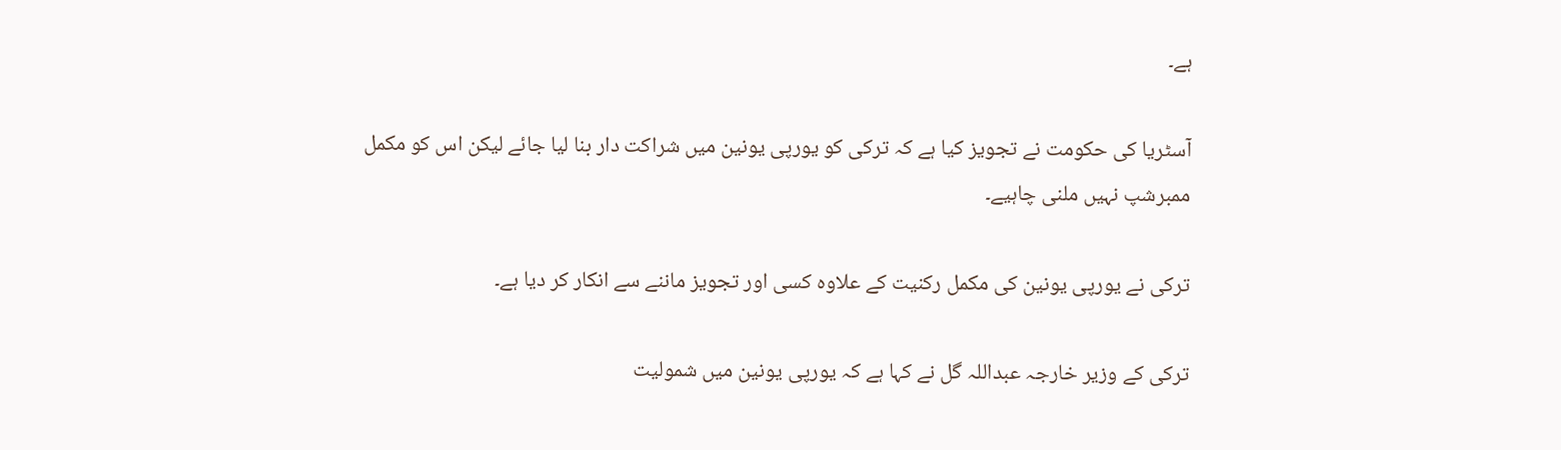ہے۔

آسٹریا کی حکومت نے تجویز کیا ہے کہ ترکی کو یورپی یونین میں شراکت دار بنا لیا جائے لیکن اس کو مکمل ممبرشپ نہیں ملنی چاہیے۔

ترکی نے یورپی یونین کی مکمل رکنیت کے علاوہ کسی اور تجویز ماننے سے انکار کر دیا ہے۔

ترکی کے وزیر خارجہ عبداللہ گل نے کہا ہے کہ یورپی یونین میں شمولیت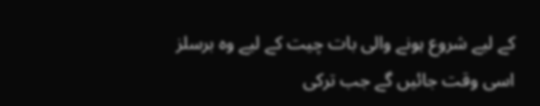کے لیے شروع ہونے والی بات چیت کے لیے وہ برسلز اسی وقت جائیں گے جب ترکی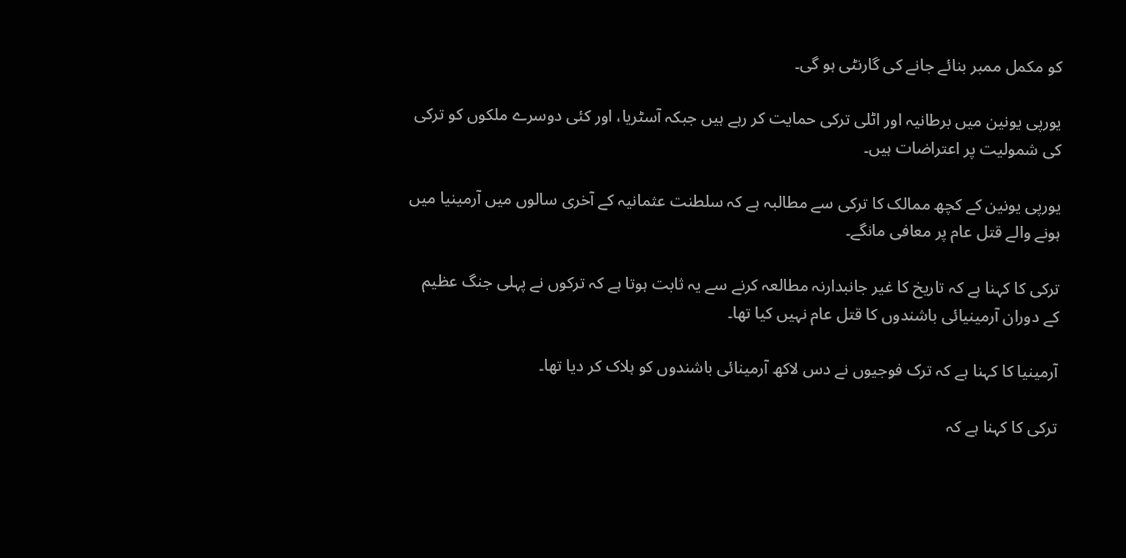کو مکمل ممبر بنائے جانے کی گارنٹی ہو گی۔

یورپی یونین میں برطانیہ اور اٹلی ترکی حمایت کر رہے ہیں جبکہ آسٹریا، اور کئی دوسرے ملکوں کو ترکی کی شمولیت پر اعتراضات ہیں۔

یورپی یونین کے کچھ ممالک کا ترکی سے مطالبہ ہے کہ سلطنت عثمانیہ کے آخری سالوں میں آرمینیا میں ہونے والے قتل عام پر معافی مانگے۔

ترکی کا کہنا ہے کہ تاریخ کا غیر جانبدارنہ مطالعہ کرنے سے یہ ثابت ہوتا ہے کہ ترکوں نے پہلی جنگ عظیم کے دوران آرمینیائی باشندوں کا قتل عام نہیں کیا تھا۔

آرمینیا کا کہنا ہے کہ ترک فوجیوں نے دس لاکھ آرمینائی باشندوں کو ہلاک کر دیا تھا۔

ترکی کا کہنا ہے کہ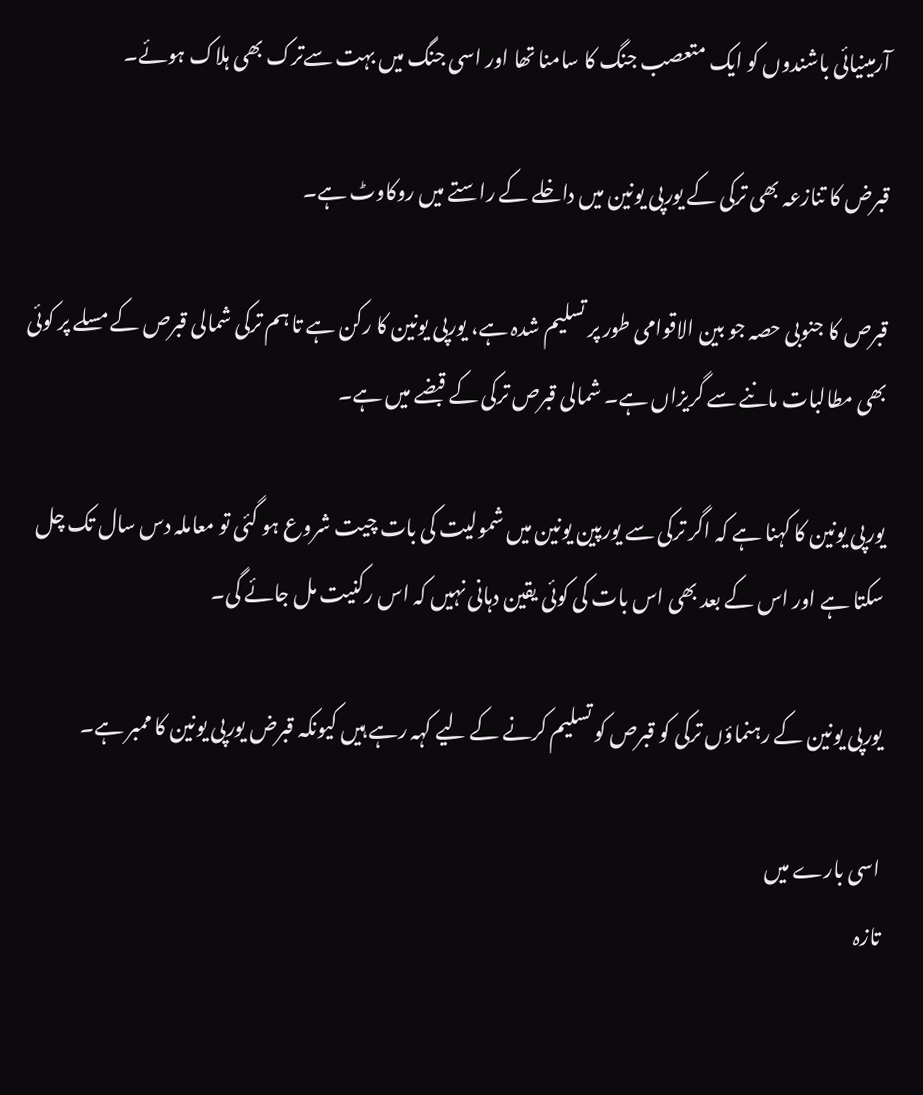آرمینیائی باشندوں کو ایک متعصب جنگ کا سامنا تھا اور اسی جنگ میں بہت سےترک بھی ہلاک ہوئے۔

قبرض کا تنازعہ بھی ترکی کے یورپی یونین میں داخلے کے راستے میں روکاوٹ ہے۔

قبرص کا جنوبی حصہ جو بین الاقوامی طور پر تسلیم شدہ ہے، یورپی یونین کا رکن ہے تا ہم ترکی شمالی قبرص کے مسلے پر کوئی بھی مطالبات ماننے سے گریزاں ہے۔ شمالی قبرص ترکی کے قبضے میں ہے۔

یورپی یونین کا کہنا ہے کہ اگر ترکی سے یورپین یونین میں شمولیت کی بات چیت شروع ہو گئی تو معاملہ دس سال تک چل سکتا ہے اور اس کے بعد بھی اس بات کی کوئی یقین دہانی نہیں کہ اس رکنیت مل جائے گی۔

یورپی یونین کے رہنماؤں ترکی کو قبرص کو تسلیم کرنے کے لیے کہہ رہے ہیں کیونکہ قبرض یورپی یونین کا ممبر ہے۔

اسی بارے میں
تازہ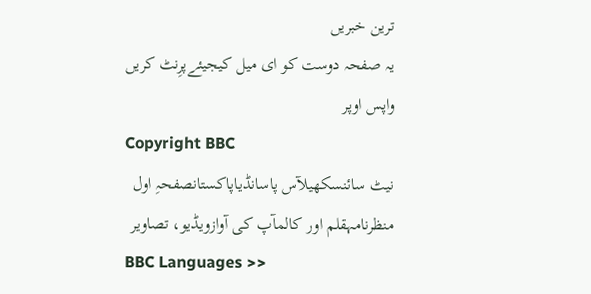ترین خبریں
یہ صفحہ دوست کو ای میل کیجیئےپرِنٹ کریں
واپس اوپر
Copyright BBC
نیٹ سائنسکھیلآس پاسانڈیاپاکستانصفحہِ اول
منظرنامہقلم اور کالمآپ کی آوازویڈیو، تصاویر
BBC Languages >>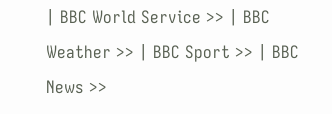| BBC World Service >> | BBC Weather >> | BBC Sport >> | BBC News >>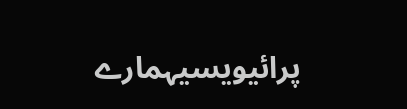پرائیویسیہمارے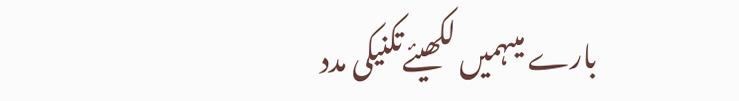بارے میںہمیں لکھیئےتکنیکی مدد